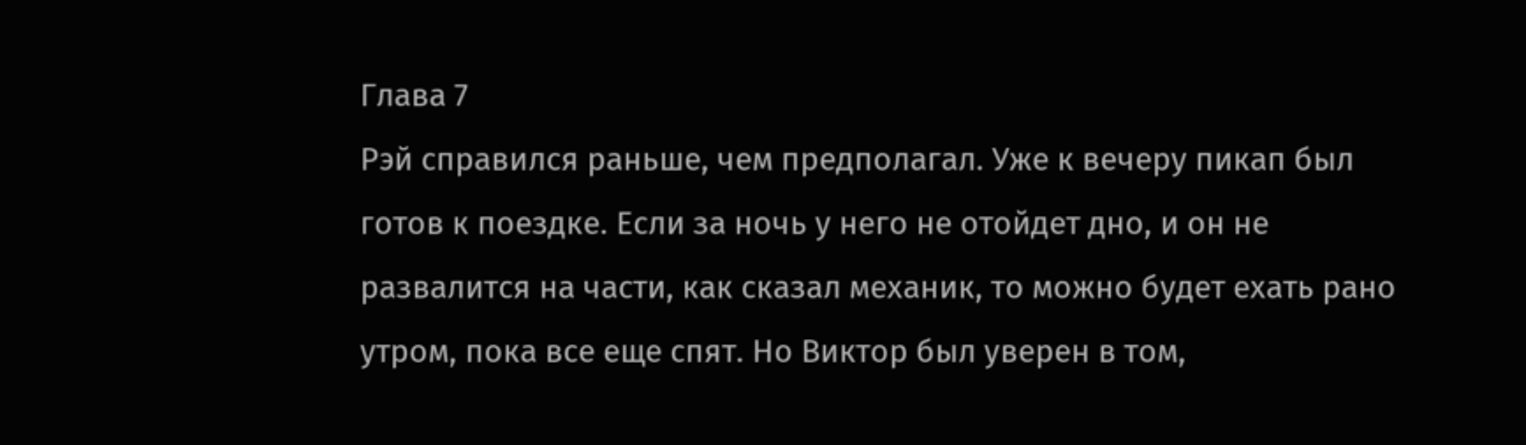Глава 7
Рэй справился раньше, чем предполагал. Уже к вечеру пикап был готов к поездке. Если за ночь у него не отойдет дно, и он не развалится на части, как сказал механик, то можно будет ехать рано утром, пока все еще спят. Но Виктор был уверен в том,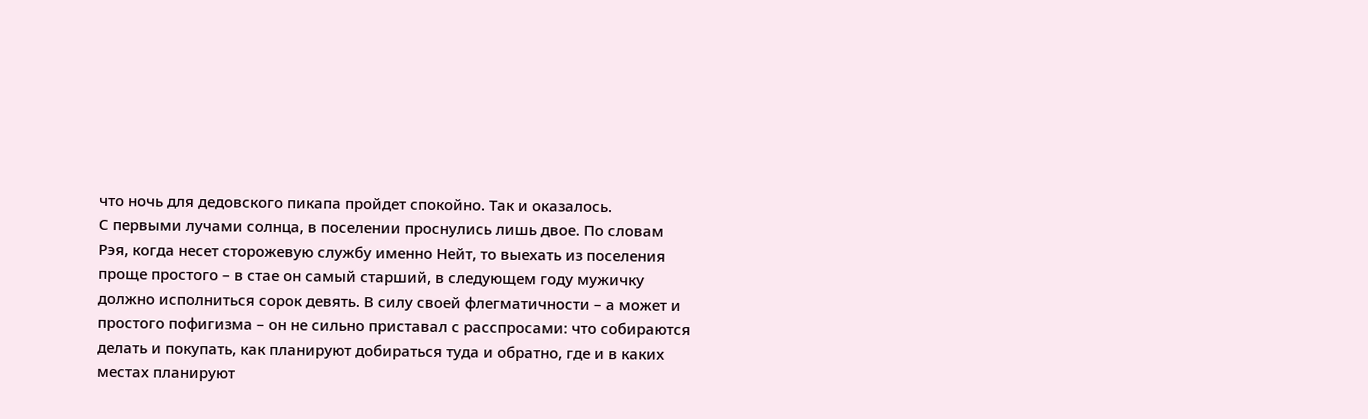что ночь для дедовского пикапа пройдет спокойно. Так и оказалось.
С первыми лучами солнца, в поселении проснулись лишь двое. По словам Рэя, когда несет сторожевую службу именно Нейт, то выехать из поселения проще простого – в стае он самый старший, в следующем году мужичку должно исполниться сорок девять. В силу своей флегматичности – а может и простого пофигизма – он не сильно приставал с расспросами: что собираются делать и покупать, как планируют добираться туда и обратно, где и в каких местах планируют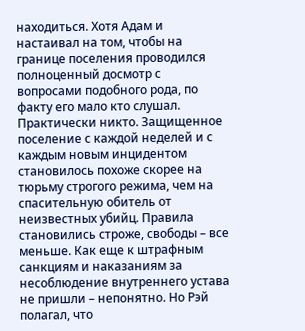находиться. Хотя Адам и настаивал на том, чтобы на границе поселения проводился полноценный досмотр с вопросами подобного рода, по факту его мало кто слушал. Практически никто. Защищенное поселение с каждой неделей и с каждым новым инцидентом становилось похоже скорее на тюрьму строгого режима, чем на спасительную обитель от неизвестных убийц. Правила становились строже, свободы – все меньше. Как еще к штрафным санкциям и наказаниям за несоблюдение внутреннего устава не пришли – непонятно. Но Рэй полагал, что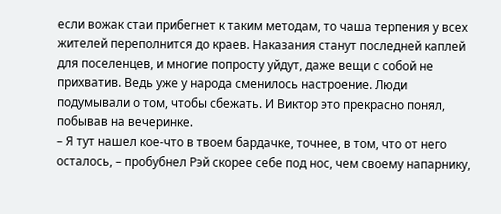если вожак стаи прибегнет к таким методам, то чаша терпения у всех жителей переполнится до краев. Наказания станут последней каплей для поселенцев, и многие попросту уйдут, даже вещи с собой не прихватив. Ведь уже у народа сменилось настроение. Люди подумывали о том, чтобы сбежать. И Виктор это прекрасно понял, побывав на вечеринке.
– Я тут нашел кое-что в твоем бардачке, точнее, в том, что от него осталось, – пробубнел Рэй скорее себе под нос, чем своему напарнику,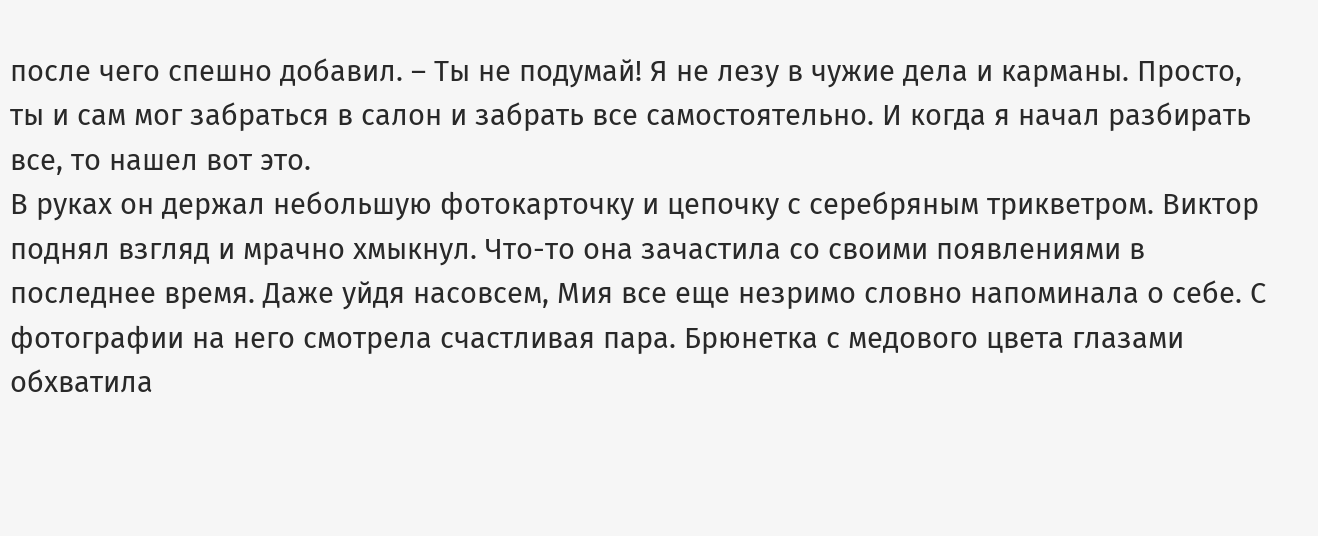после чего спешно добавил. – Ты не подумай! Я не лезу в чужие дела и карманы. Просто, ты и сам мог забраться в салон и забрать все самостоятельно. И когда я начал разбирать все, то нашел вот это.
В руках он держал небольшую фотокарточку и цепочку с серебряным трикветром. Виктор поднял взгляд и мрачно хмыкнул. Что-то она зачастила со своими появлениями в последнее время. Даже уйдя насовсем, Мия все еще незримо словно напоминала о себе. С фотографии на него смотрела счастливая пара. Брюнетка с медового цвета глазами обхватила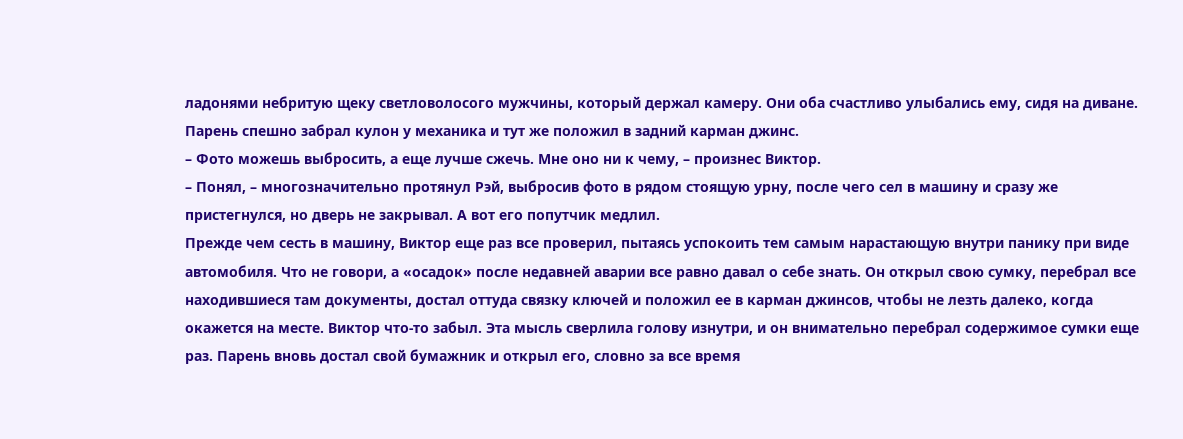ладонями небритую щеку светловолосого мужчины, который держал камеру. Они оба счастливо улыбались ему, сидя на диване. Парень спешно забрал кулон у механика и тут же положил в задний карман джинс.
– Фото можешь выбросить, а еще лучше сжечь. Мне оно ни к чему, – произнес Виктор.
– Понял, – многозначительно протянул Рэй, выбросив фото в рядом стоящую урну, после чего сел в машину и сразу же пристегнулся, но дверь не закрывал. А вот его попутчик медлил.
Прежде чем сесть в машину, Виктор еще раз все проверил, пытаясь успокоить тем самым нарастающую внутри панику при виде автомобиля. Что не говори, а «осадок» после недавней аварии все равно давал о себе знать. Он открыл свою сумку, перебрал все находившиеся там документы, достал оттуда связку ключей и положил ее в карман джинсов, чтобы не лезть далеко, когда окажется на месте. Виктор что-то забыл. Эта мысль сверлила голову изнутри, и он внимательно перебрал содержимое сумки еще раз. Парень вновь достал свой бумажник и открыл его, словно за все время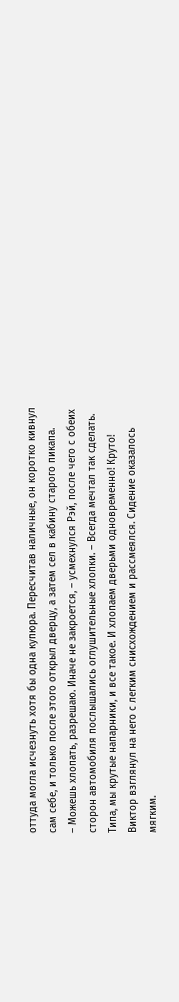оттуда могла исчезнуть хотя бы одна купюра. Пересчитав наличные, он коротко кивнул сам себе, и только после этого открыл дверцу, а затем сел в кабину старого пикапа.
– Можешь хлопать, разрешаю. Иначе не закроется, – усмехнулся Рэй, после чего с обеих сторон автомобиля послышались оглушительные хлопки. – Всегда мечтал так сделать. Типа, мы крутые напарники, и все такое. И хлопаем дверьми одновременно! Круто!
Виктор взглянул на него с легким снисхождением и рассмеялся. Сидение оказалось мягким.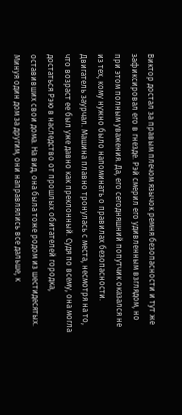Виктор достал за правым плечом язычок ремня безопасности и тут же зафиксировал его в гнезде. Рэй смерил его удивленным взглядом, но при этом полным уважения. Да, его сегодняшний попутчик оказался не из тех, кому нужно было напоминать о правилах безопасности.
Двигатель заурчал. Машина плавно тронулась с места, несмотря на то, что возраст ее был уже давно как преклонный. Судя по всему, она могла достаться Рэю в наследство от прошлых обитателей городка, оставивших свои дома. На вид, она была тоже родом из шестидесятых. Минуя один дом за другим, они направлялись все дальше, к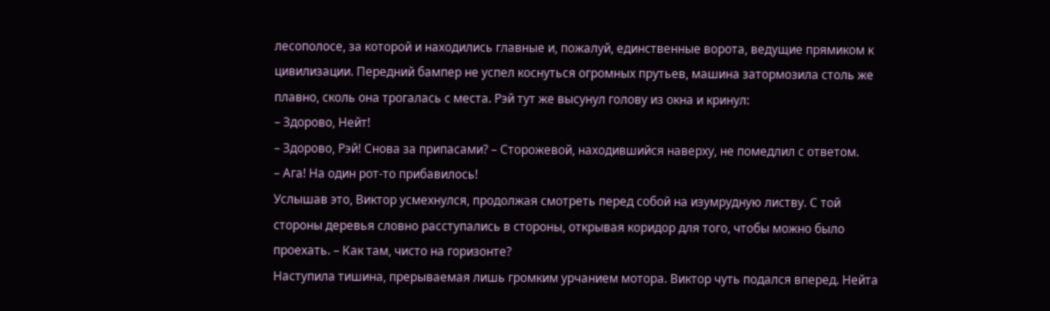лесополосе, за которой и находились главные и, пожалуй, единственные ворота, ведущие прямиком к цивилизации. Передний бампер не успел коснуться огромных прутьев, машина затормозила столь же плавно, сколь она трогалась с места. Рэй тут же высунул голову из окна и кринул:
– Здорово, Нейт!
– Здорово, Рэй! Снова за припасами? – Сторожевой, находившийся наверху, не помедлил с ответом.
– Ага! На один рот-то прибавилось!
Услышав это, Виктор усмехнулся, продолжая смотреть перед собой на изумрудную листву. С той стороны деревья словно расступались в стороны, открывая коридор для того, чтобы можно было проехать. – Как там, чисто на горизонте?
Наступила тишина, прерываемая лишь громким урчанием мотора. Виктор чуть подался вперед. Нейта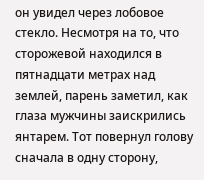он увидел через лобовое стекло. Несмотря на то, что сторожевой находился в пятнадцати метрах над землей, парень заметил, как глаза мужчины заискрились янтарем. Тот повернул голову сначала в одну сторону,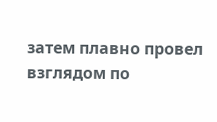затем плавно провел взглядом по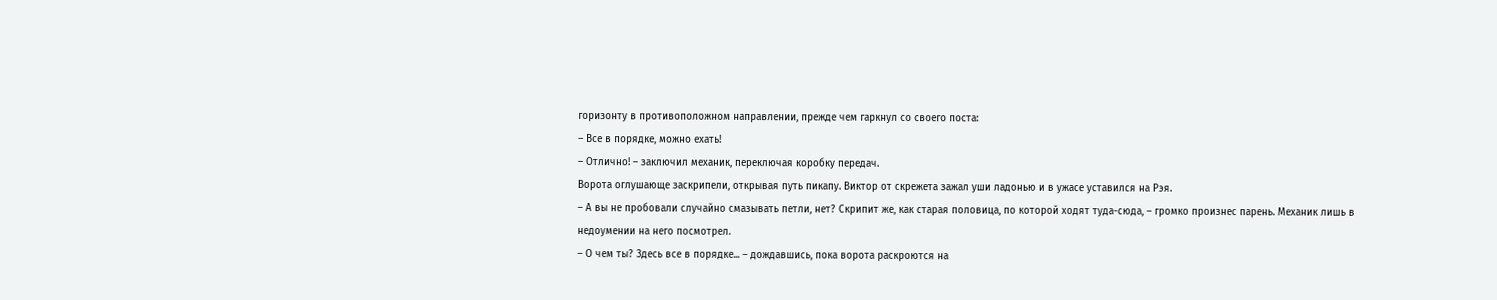горизонту в противоположном направлении, прежде чем гаркнул со своего поста:
– Все в порядке, можно ехать!
– Отлично! – заключил механик, переключая коробку передач.
Ворота оглушающе заскрипели, открывая путь пикапу. Виктор от скрежета зажал уши ладонью и в ужасе уставился на Рэя.
– А вы не пробовали случайно смазывать петли, нет? Скрипит же, как старая половица, по которой ходят туда-сюда, – громко произнес парень. Механик лишь в недоумении на него посмотрел.
– О чем ты? Здесь все в порядке... – дождавшись, пока ворота раскроются на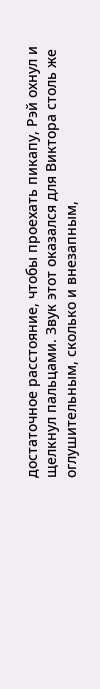достаточное расстояние, чтобы проехать пикапу, Рэй охнул и щелкнул пальцами. Звук этот оказался для Виктора столь же оглушительным, сколько и внезапным,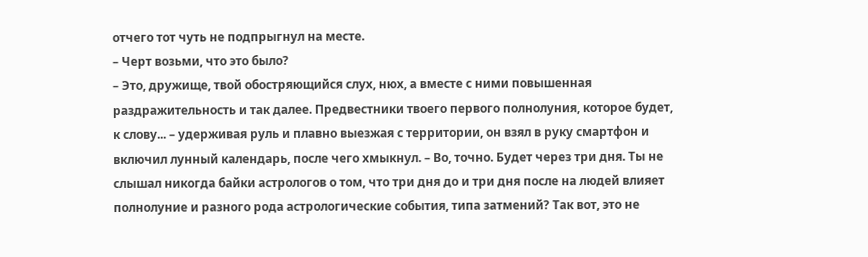отчего тот чуть не подпрыгнул на месте.
– Черт возьми, что это было?
– Это, дружище, твой обостряющийся слух, нюх, а вместе с ними повышенная раздражительность и так далее. Предвестники твоего первого полнолуния, которое будет, к слову... – удерживая руль и плавно выезжая с территории, он взял в руку смартфон и включил лунный календарь, после чего хмыкнул. – Во, точно. Будет через три дня. Ты не слышал никогда байки астрологов о том, что три дня до и три дня после на людей влияет полнолуние и разного рода астрологические события, типа затмений? Так вот, это не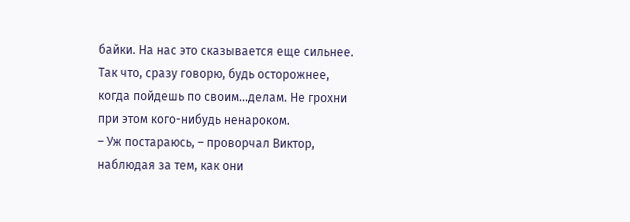байки. На нас это сказывается еще сильнее. Так что, сразу говорю, будь осторожнее, когда пойдешь по своим...делам. Не грохни при этом кого-нибудь ненароком.
– Уж постараюсь, – проворчал Виктор, наблюдая за тем, как они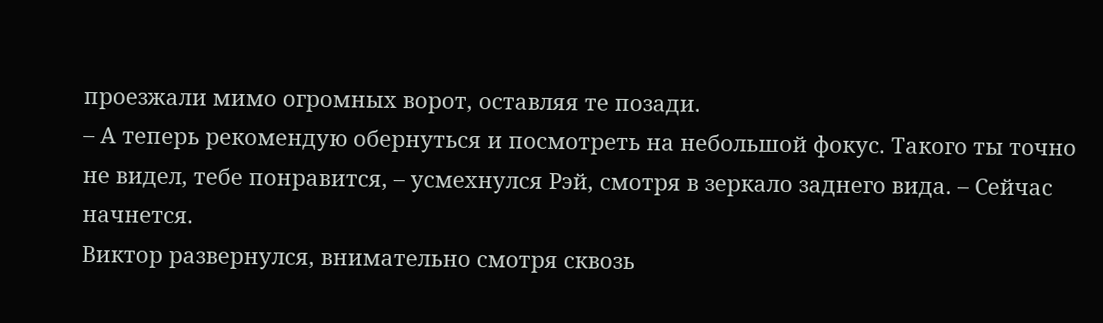проезжали мимо огромных ворот, оставляя те позади.
– А теперь рекомендую обернуться и посмотреть на небольшой фокус. Такого ты точно не видел, тебе понравится, – усмехнулся Рэй, смотря в зеркало заднего вида. – Сейчас начнется.
Виктор развернулся, внимательно смотря сквозь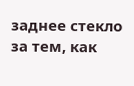заднее стекло за тем, как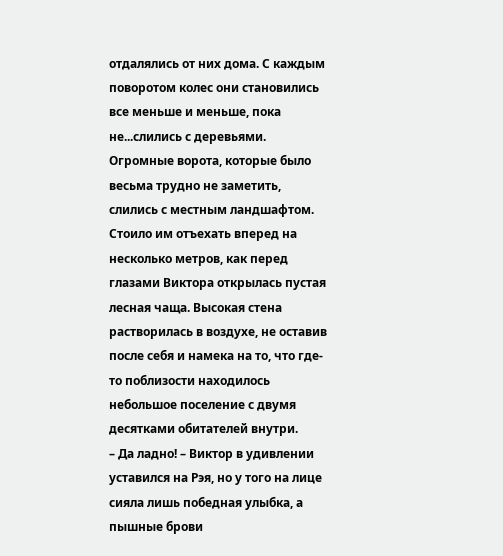отдалялись от них дома. С каждым поворотом колес они становились все меньше и меньше, пока не...слились с деревьями. Огромные ворота, которые было весьма трудно не заметить, слились с местным ландшафтом. Стоило им отъехать вперед на несколько метров, как перед глазами Виктора открылась пустая лесная чаща. Высокая стена растворилась в воздухе, не оставив после себя и намека на то, что где-то поблизости находилось небольшое поселение с двумя десятками обитателей внутри.
– Да ладно! – Виктор в удивлении уставился на Рэя, но у того на лице сияла лишь победная улыбка, а пышные брови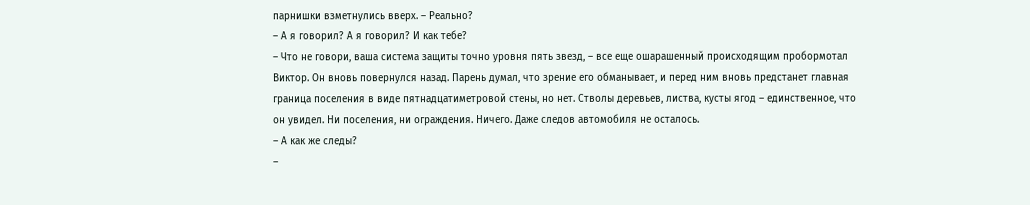парнишки взметнулись вверх. – Реально?
– А я говорил? А я говорил? И как тебе?
– Что не говори, ваша система защиты точно уровня пять звезд, – все еще ошарашенный происходящим пробормотал Виктор. Он вновь повернулся назад. Парень думал, что зрение его обманывает, и перед ним вновь предстанет главная граница поселения в виде пятнадцатиметровой стены, но нет. Стволы деревьев, листва, кусты ягод – единственное, что он увидел. Ни поселения, ни ограждения. Ничего. Даже следов автомобиля не осталось.
– А как же следы?
–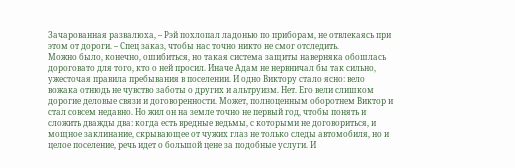Зачарованная развалюха, – Рэй похлопал ладонью по приборам, не отвлекаясь при этом от дороги. – Спец заказ, чтобы нас точно никто не смог отследить.
Можно было, конечно, ошибиться, но такая система защиты наверняка обошлась дороговато для того, кто о ней просил. Иначе Адам не нервничал бы так сильно, ужесточая правила пребывания в поселении. И одно Виктору стало ясно: вело вожака отнюдь не чувство заботы о других и альтруизм. Нет. Его вели слишком дорогие деловые связи и договоренности. Может, полноценным оборотнем Виктор и стал совсем недавно. Но жил он на земле точно не первый год, чтобы понять и сложить дважды два: когда есть вредные ведьмы, с которыми не договориться, и мощное заклинание, скрывающее от чужих глаз не только следы автомобиля, но и целое поселение, речь идет о большой цене за подобные услуги. И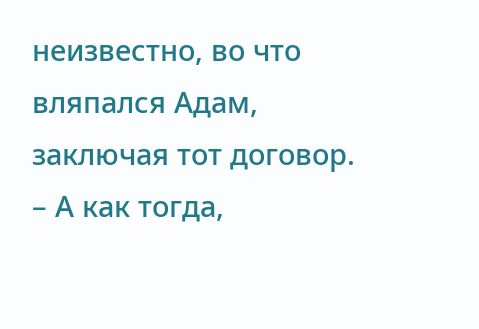неизвестно, во что вляпался Адам, заключая тот договор.
– А как тогда,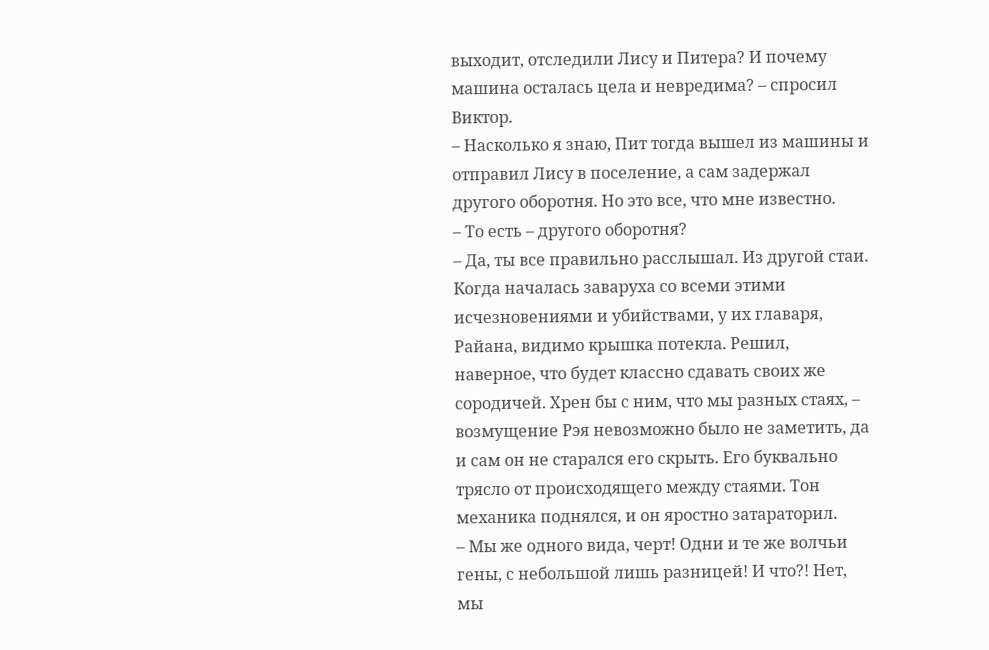выходит, отследили Лису и Питера? И почему машина осталась цела и невредима? – спросил Виктор.
– Насколько я знаю, Пит тогда вышел из машины и отправил Лису в поселение, а сам задержал другого оборотня. Но это все, что мне известно.
– То есть – другого оборотня?
– Да, ты все правильно расслышал. Из другой стаи. Когда началась заваруха со всеми этими исчезновениями и убийствами, у их главаря, Райана, видимо крышка потекла. Решил, наверное, что будет классно сдавать своих же сородичей. Хрен бы с ним, что мы разных стаях, – возмущение Рэя невозможно было не заметить, да и сам он не старался его скрыть. Его буквально трясло от происходящего между стаями. Тон механика поднялся, и он яростно затараторил.
– Мы же одного вида, черт! Одни и те же волчьи гены, с небольшой лишь разницей! И что?! Нет, мы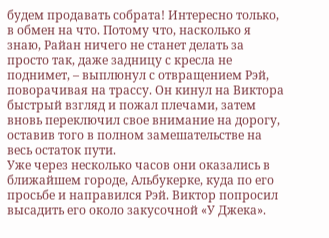будем продавать собрата! Интересно только, в обмен на что. Потому что, насколько я знаю, Райан ничего не станет делать за просто так, даже задницу с кресла не поднимет, – выплюнул с отвращением Рэй, поворачивая на трассу. Он кинул на Виктора быстрый взгляд и пожал плечами, затем вновь переключил свое внимание на дорогу, оставив того в полном замешательстве на весь остаток пути.
Уже через несколько часов они оказались в ближайшем городе, Альбукерке, куда по его просьбе и направился Рэй. Виктор попросил высадить его около закусочной «У Джека».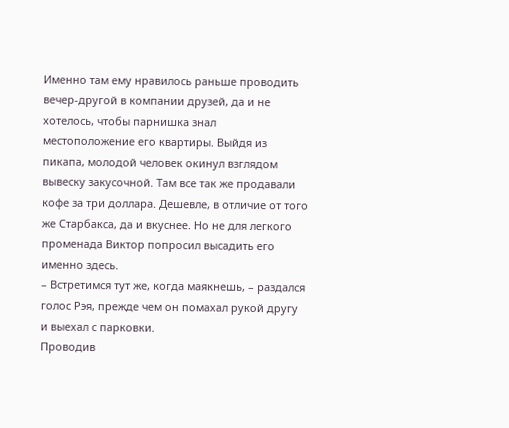Именно там ему нравилось раньше проводить вечер-другой в компании друзей, да и не хотелось, чтобы парнишка знал местоположение его квартиры. Выйдя из пикапа, молодой человек окинул взглядом вывеску закусочной. Там все так же продавали кофе за три доллара. Дешевле, в отличие от того же Старбакса, да и вкуснее. Но не для легкого променада Виктор попросил высадить его именно здесь.
– Встретимся тут же, когда маякнешь, – раздался голос Рэя, прежде чем он помахал рукой другу и выехал с парковки.
Проводив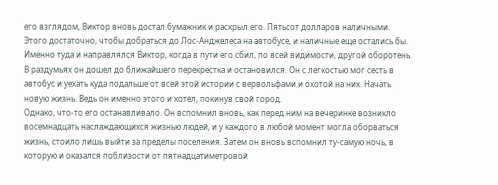его взглядом, Виктор вновь достал бумажник и раскрыл его. Пятьсот долларов наличными. Этого достаточно, чтобы добраться до Лос-Анджелеса на автобусе, и наличные еще остались бы. Именно туда и направлялся Виктор, когда в пути его сбил, по всей видимости, другой оборотень. В раздумьях он дошел до ближайшего перекрестка и остановился. Он с легкостью мог сесть в автобус и уехать куда подальше от всей этой истории с вервольфами и охотой на них. Начать новую жизнь. Ведь он именно этого и хотел, покинув свой город.
Однако, что-то его останавливало. Он вспомнил вновь, как перед ним на вечеринке возникло восемнадцать наслаждающихся жизнью людей, и у каждого в любой момент могла оборваться жизнь, стоило лишь выйти за пределы поселения. Затем он вновь вспомнил ту-самую ночь, в которую и оказался поблизости от пятнадцатиметровой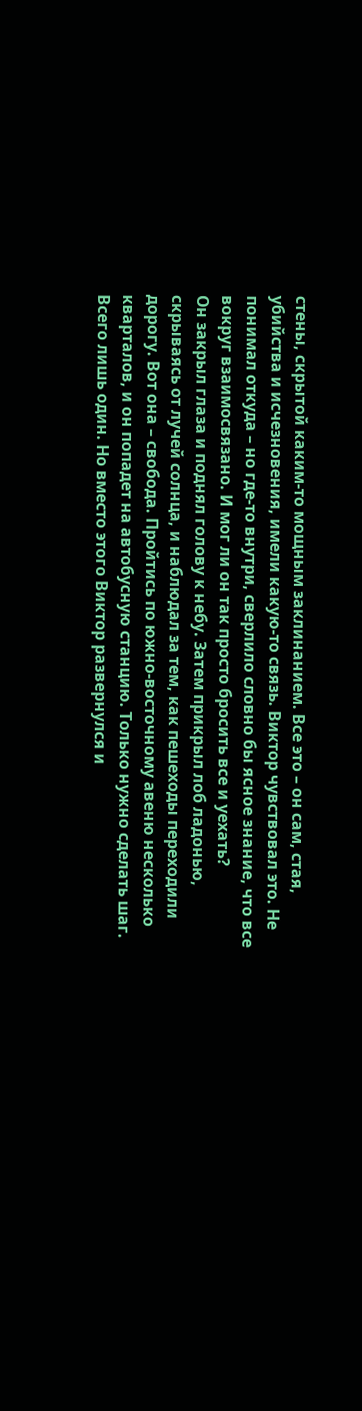стены, скрытой каким-то мощным заклинанием. Все это – он сам, стая, убийства и исчезновения, имели какую-то связь. Виктор чувствовал это. Не понимал откуда – но где-то внутри, сверлило словно бы ясное знание, что все вокруг взаимосвязано. И мог ли он так просто бросить все и уехать?
Он закрыл глаза и поднял голову к небу. Затем прикрыл лоб ладонью, скрываясь от лучей солнца, и наблюдал за тем, как пешеходы переходили дорогу. Вот она – свобода. Пройтись по южно-восточному авеню несколько кварталов, и он попадет на автобусную станцию. Только нужно сделать шаг. Всего лишь один. Но вместо этого Виктор развернулся и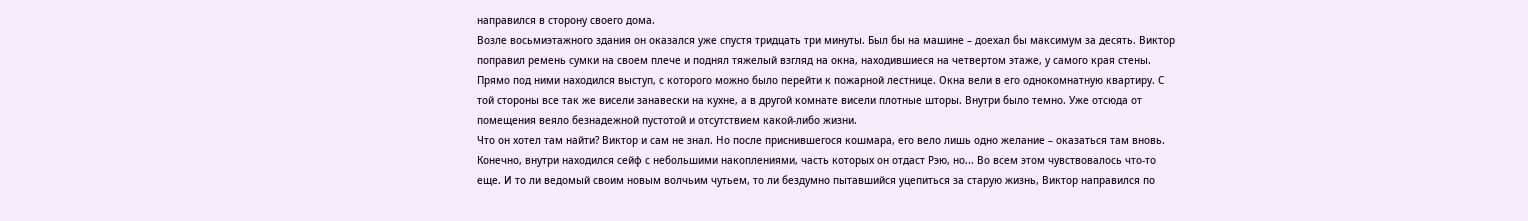направился в сторону своего дома.
Возле восьмиэтажного здания он оказался уже спустя тридцать три минуты. Был бы на машине – доехал бы максимум за десять. Виктор поправил ремень сумки на своем плече и поднял тяжелый взгляд на окна, находившиеся на четвертом этаже, у самого края стены. Прямо под ними находился выступ, с которого можно было перейти к пожарной лестнице. Окна вели в его однокомнатную квартиру. С той стороны все так же висели занавески на кухне, а в другой комнате висели плотные шторы. Внутри было темно. Уже отсюда от помещения веяло безнадежной пустотой и отсутствием какой-либо жизни.
Что он хотел там найти? Виктор и сам не знал. Но после приснившегося кошмара, его вело лишь одно желание – оказаться там вновь. Конечно, внутри находился сейф с небольшими накоплениями, часть которых он отдаст Рэю, но... Во всем этом чувствовалось что-то еще. И то ли ведомый своим новым волчьим чутьем, то ли бездумно пытавшийся уцепиться за старую жизнь, Виктор направился по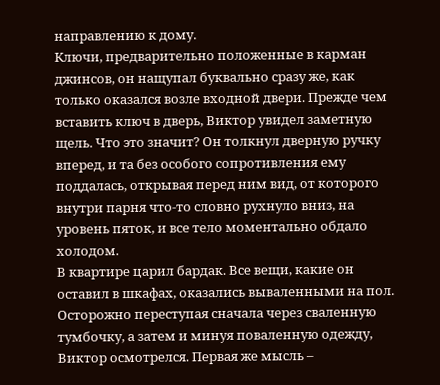направлению к дому.
Ключи, предварительно положенные в карман джинсов, он нащупал буквально сразу же, как только оказался возле входной двери. Прежде чем вставить ключ в дверь, Виктор увидел заметную щель. Что это значит? Он толкнул дверную ручку вперед, и та без особого сопротивления ему поддалась, открывая перед ним вид, от которого внутри парня что-то словно рухнуло вниз, на уровень пяток, и все тело моментально обдало холодом.
В квартире царил бардак. Все вещи, какие он оставил в шкафах, оказались вываленными на пол. Осторожно переступая сначала через сваленную тумбочку, а затем и минуя поваленную одежду, Виктор осмотрелся. Первая же мысль –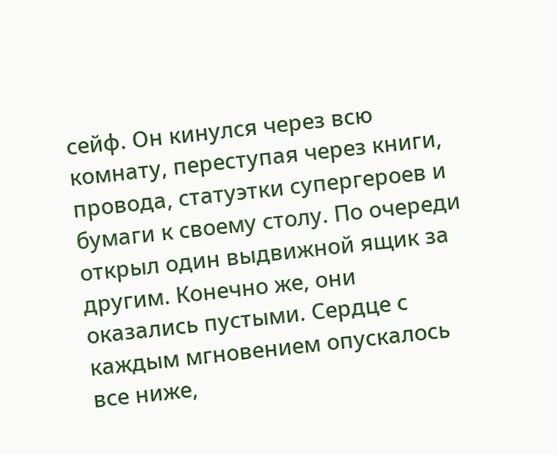сейф. Он кинулся через всю комнату, переступая через книги, провода, статуэтки супергероев и бумаги к своему столу. По очереди открыл один выдвижной ящик за другим. Конечно же, они оказались пустыми. Сердце с каждым мгновением опускалось все ниже,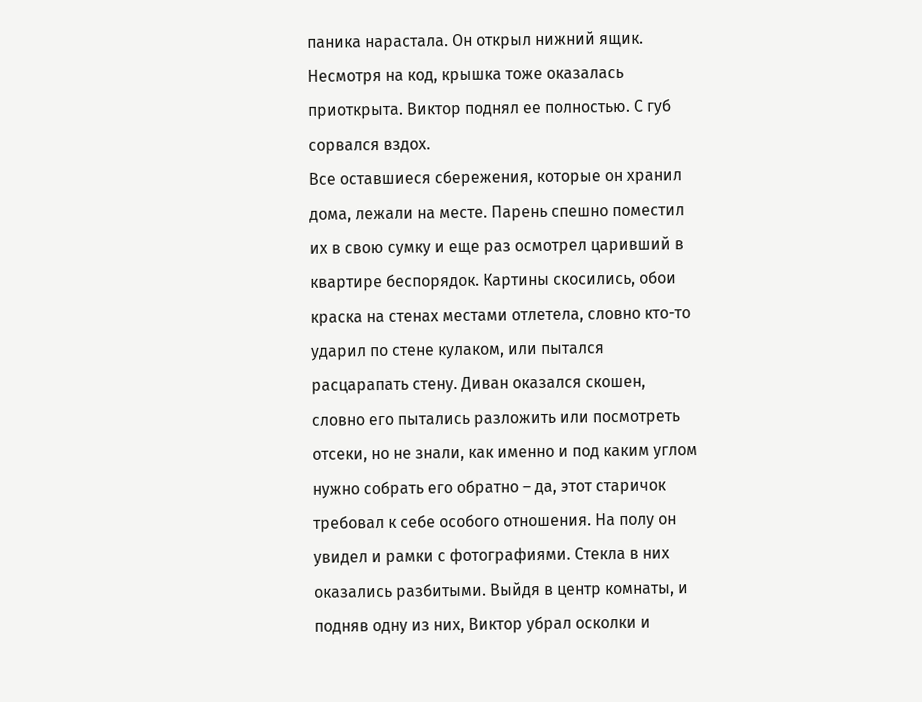паника нарастала. Он открыл нижний ящик. Несмотря на код, крышка тоже оказалась приоткрыта. Виктор поднял ее полностью. С губ сорвался вздох.
Все оставшиеся сбережения, которые он хранил дома, лежали на месте. Парень спешно поместил их в свою сумку и еще раз осмотрел царивший в квартире беспорядок. Картины скосились, обои краска на стенах местами отлетела, словно кто-то ударил по стене кулаком, или пытался расцарапать стену. Диван оказался скошен, словно его пытались разложить или посмотреть отсеки, но не знали, как именно и под каким углом нужно собрать его обратно – да, этот старичок требовал к себе особого отношения. На полу он увидел и рамки с фотографиями. Стекла в них оказались разбитыми. Выйдя в центр комнаты, и подняв одну из них, Виктор убрал осколки и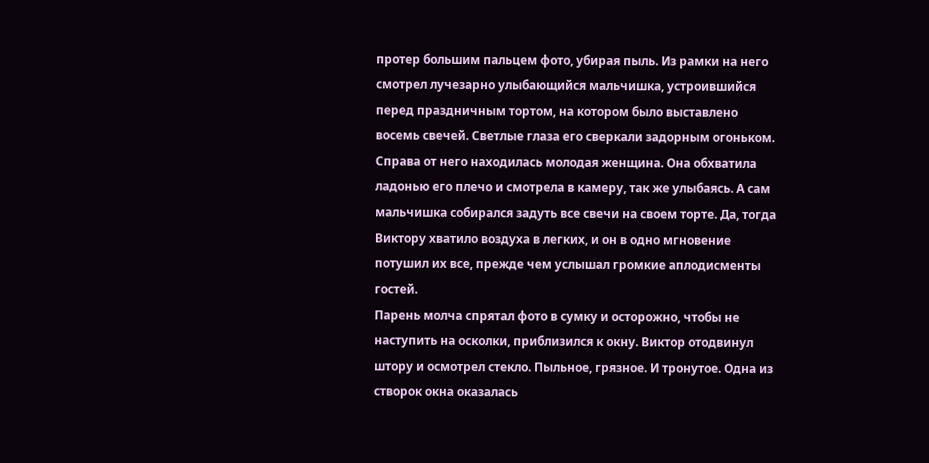протер большим пальцем фото, убирая пыль. Из рамки на него смотрел лучезарно улыбающийся мальчишка, устроившийся перед праздничным тортом, на котором было выставлено восемь свечей. Светлые глаза его сверкали задорным огоньком. Справа от него находилась молодая женщина. Она обхватила ладонью его плечо и смотрела в камеру, так же улыбаясь. А сам мальчишка собирался задуть все свечи на своем торте. Да, тогда Виктору хватило воздуха в легких, и он в одно мгновение потушил их все, прежде чем услышал громкие аплодисменты гостей.
Парень молча спрятал фото в сумку и осторожно, чтобы не наступить на осколки, приблизился к окну. Виктор отодвинул штору и осмотрел стекло. Пыльное, грязное. И тронутое. Одна из створок окна оказалась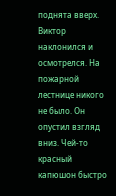поднята вверх. Виктор наклонился и осмотрелся. На пожарной лестнице никого не было. Он опустил взгляд вниз. Чей-то красный капюшон быстро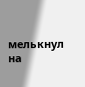мелькнул на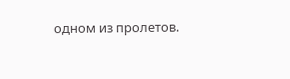одном из пролетов.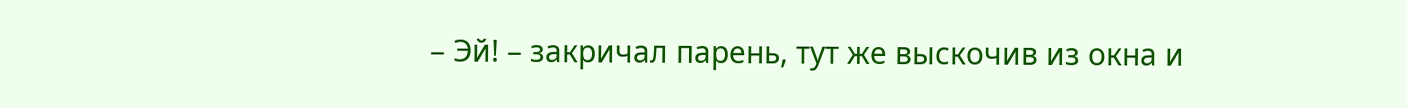– Эй! – закричал парень, тут же выскочив из окна и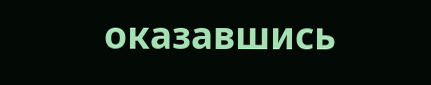оказавшись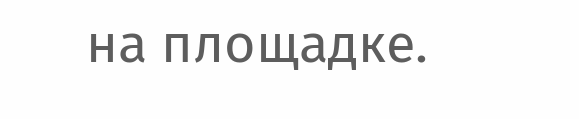на площадке.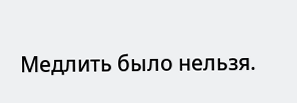Медлить было нельзя.